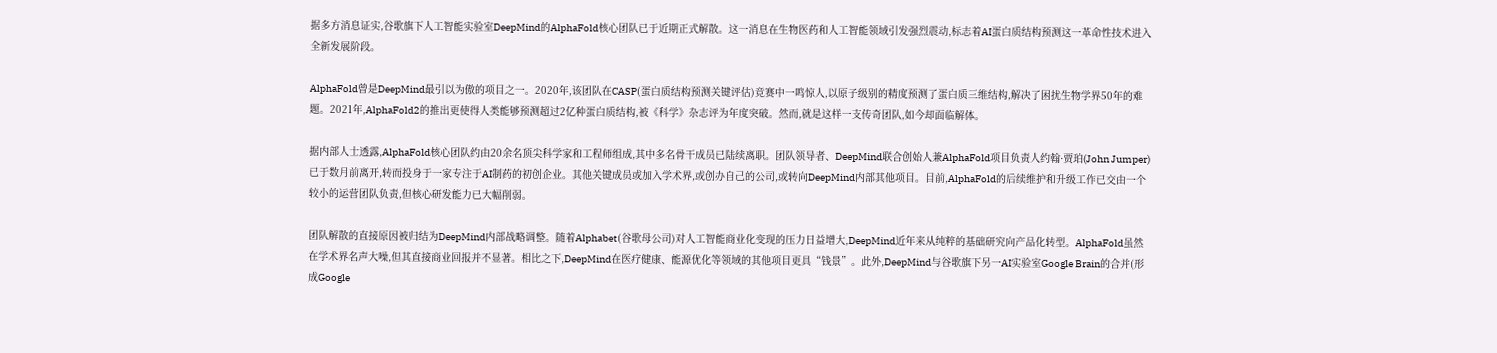据多方消息证实,谷歌旗下人工智能实验室DeepMind的AlphaFold核心团队已于近期正式解散。这一消息在生物医药和人工智能领域引发强烈震动,标志着AI蛋白质结构预测这一革命性技术进入全新发展阶段。

AlphaFold曾是DeepMind最引以为傲的项目之一。2020年,该团队在CASP(蛋白质结构预测关键评估)竞赛中一鸣惊人,以原子级别的精度预测了蛋白质三维结构,解决了困扰生物学界50年的难题。2021年,AlphaFold2的推出更使得人类能够预测超过2亿种蛋白质结构,被《科学》杂志评为年度突破。然而,就是这样一支传奇团队,如今却面临解体。

据内部人士透露,AlphaFold核心团队约由20余名顶尖科学家和工程师组成,其中多名骨干成员已陆续离职。团队领导者、DeepMind联合创始人兼AlphaFold项目负责人约翰·贾珀(John Jumper)已于数月前离开,转而投身于一家专注于AI制药的初创企业。其他关键成员或加入学术界,或创办自己的公司,或转向DeepMind内部其他项目。目前,AlphaFold的后续维护和升级工作已交由一个较小的运营团队负责,但核心研发能力已大幅削弱。

团队解散的直接原因被归结为DeepMind内部战略调整。随着Alphabet(谷歌母公司)对人工智能商业化变现的压力日益增大,DeepMind近年来从纯粹的基础研究向产品化转型。AlphaFold虽然在学术界名声大噪,但其直接商业回报并不显著。相比之下,DeepMind在医疗健康、能源优化等领域的其他项目更具“钱景”。此外,DeepMind与谷歌旗下另一AI实验室Google Brain的合并(形成Google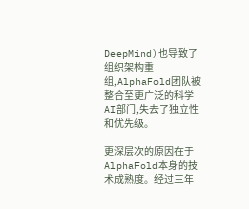DeepMind)也导致了组织架构重组,AlphaFold团队被整合至更广泛的科学AI部门,失去了独立性和优先级。

更深层次的原因在于AlphaFold本身的技术成熟度。经过三年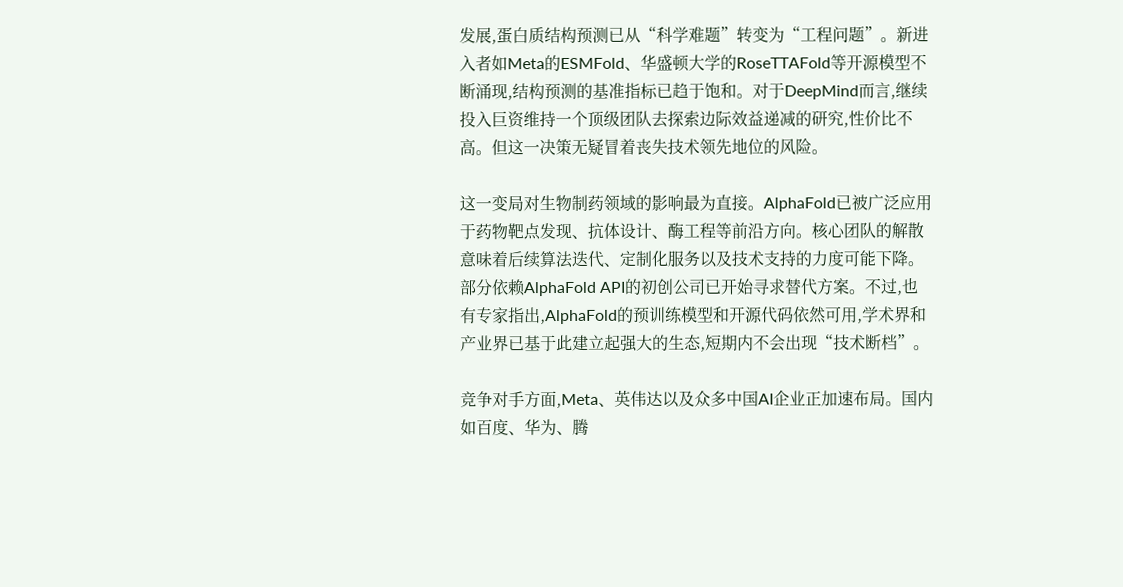发展,蛋白质结构预测已从“科学难题”转变为“工程问题”。新进入者如Meta的ESMFold、华盛顿大学的RoseTTAFold等开源模型不断涌现,结构预测的基准指标已趋于饱和。对于DeepMind而言,继续投入巨资维持一个顶级团队去探索边际效益递减的研究,性价比不高。但这一决策无疑冒着丧失技术领先地位的风险。

这一变局对生物制药领域的影响最为直接。AlphaFold已被广泛应用于药物靶点发现、抗体设计、酶工程等前沿方向。核心团队的解散意味着后续算法迭代、定制化服务以及技术支持的力度可能下降。部分依赖AlphaFold API的初创公司已开始寻求替代方案。不过,也有专家指出,AlphaFold的预训练模型和开源代码依然可用,学术界和产业界已基于此建立起强大的生态,短期内不会出现“技术断档”。

竞争对手方面,Meta、英伟达以及众多中国AI企业正加速布局。国内如百度、华为、腾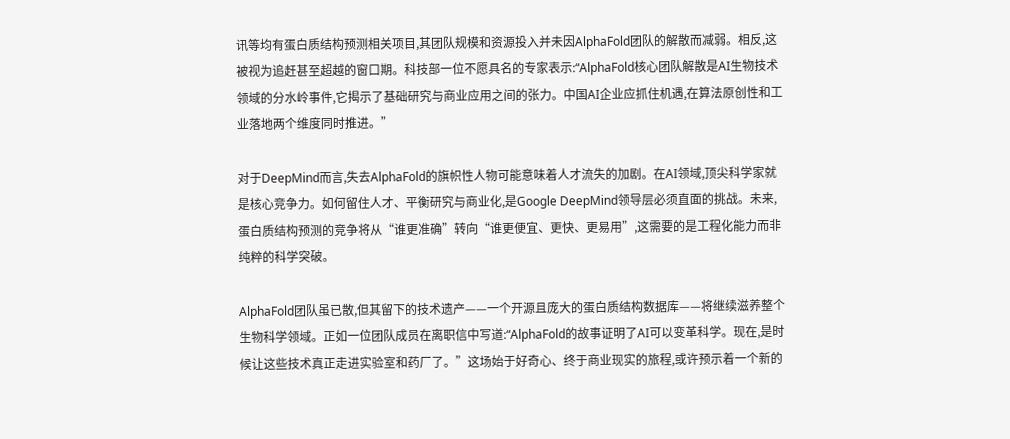讯等均有蛋白质结构预测相关项目,其团队规模和资源投入并未因AlphaFold团队的解散而减弱。相反,这被视为追赶甚至超越的窗口期。科技部一位不愿具名的专家表示:“AlphaFold核心团队解散是AI生物技术领域的分水岭事件,它揭示了基础研究与商业应用之间的张力。中国AI企业应抓住机遇,在算法原创性和工业落地两个维度同时推进。”

对于DeepMind而言,失去AlphaFold的旗帜性人物可能意味着人才流失的加剧。在AI领域,顶尖科学家就是核心竞争力。如何留住人才、平衡研究与商业化,是Google DeepMind领导层必须直面的挑战。未来,蛋白质结构预测的竞争将从“谁更准确”转向“谁更便宜、更快、更易用”,这需要的是工程化能力而非纯粹的科学突破。

AlphaFold团队虽已散,但其留下的技术遗产——一个开源且庞大的蛋白质结构数据库——将继续滋养整个生物科学领域。正如一位团队成员在离职信中写道:“AlphaFold的故事证明了AI可以变革科学。现在,是时候让这些技术真正走进实验室和药厂了。”这场始于好奇心、终于商业现实的旅程,或许预示着一个新的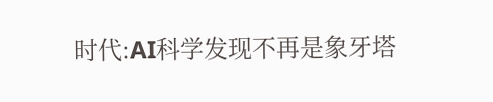时代:AI科学发现不再是象牙塔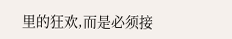里的狂欢,而是必须接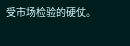受市场检验的硬仗。